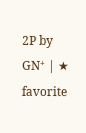2P by GN⁺ | ★ favorite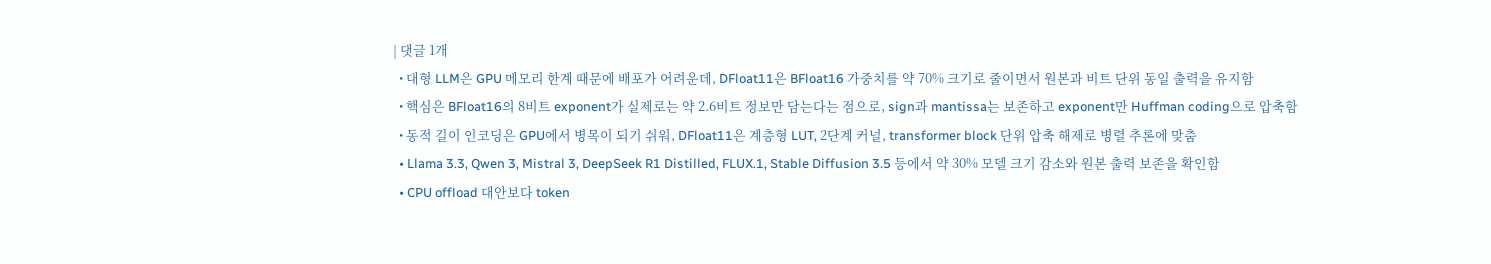| 댓글 1개
  • 대형 LLM은 GPU 메모리 한계 때문에 배포가 어려운데, DFloat11은 BFloat16 가중치를 약 70% 크기로 줄이면서 원본과 비트 단위 동일 출력을 유지함
  • 핵심은 BFloat16의 8비트 exponent가 실제로는 약 2.6비트 정보만 담는다는 점으로, sign과 mantissa는 보존하고 exponent만 Huffman coding으로 압축함
  • 동적 길이 인코딩은 GPU에서 병목이 되기 쉬워, DFloat11은 계층형 LUT, 2단계 커널, transformer block 단위 압축 해제로 병렬 추론에 맞춤
  • Llama 3.3, Qwen 3, Mistral 3, DeepSeek R1 Distilled, FLUX.1, Stable Diffusion 3.5 등에서 약 30% 모델 크기 감소와 원본 출력 보존을 확인함
  • CPU offload 대안보다 token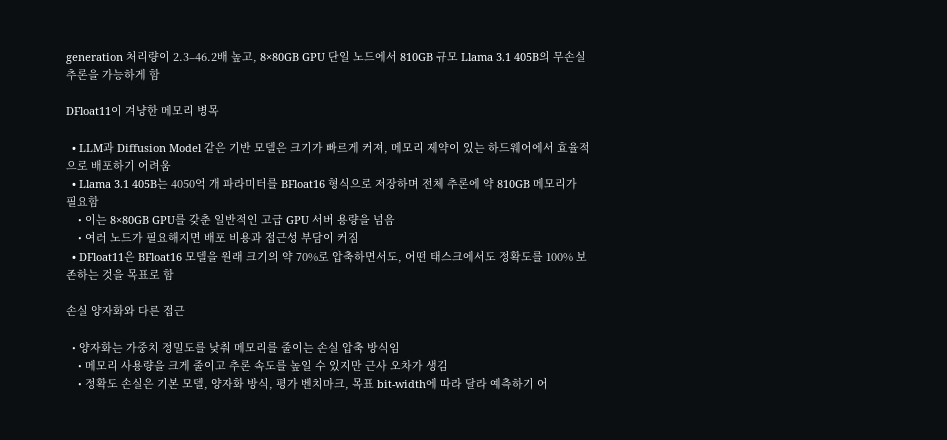generation 처리량이 2.3–46.2배 높고, 8×80GB GPU 단일 노드에서 810GB 규모 Llama 3.1 405B의 무손실 추론을 가능하게 함

DFloat11이 겨냥한 메모리 병목

  • LLM과 Diffusion Model 같은 기반 모델은 크기가 빠르게 커져, 메모리 제약이 있는 하드웨어에서 효율적으로 배포하기 어려움
  • Llama 3.1 405B는 4050억 개 파라미터를 BFloat16 형식으로 저장하며 전체 추론에 약 810GB 메모리가 필요함
    • 이는 8×80GB GPU를 갖춘 일반적인 고급 GPU 서버 용량을 넘음
    • 여러 노드가 필요해지면 배포 비용과 접근성 부담이 커짐
  • DFloat11은 BFloat16 모델을 원래 크기의 약 70%로 압축하면서도, 어떤 태스크에서도 정확도를 100% 보존하는 것을 목표로 함

손실 양자화와 다른 접근

  • 양자화는 가중치 정밀도를 낮춰 메모리를 줄이는 손실 압축 방식임
    • 메모리 사용량을 크게 줄이고 추론 속도를 높일 수 있지만 근사 오차가 생김
    • 정확도 손실은 기본 모델, 양자화 방식, 평가 벤치마크, 목표 bit-width에 따라 달라 예측하기 어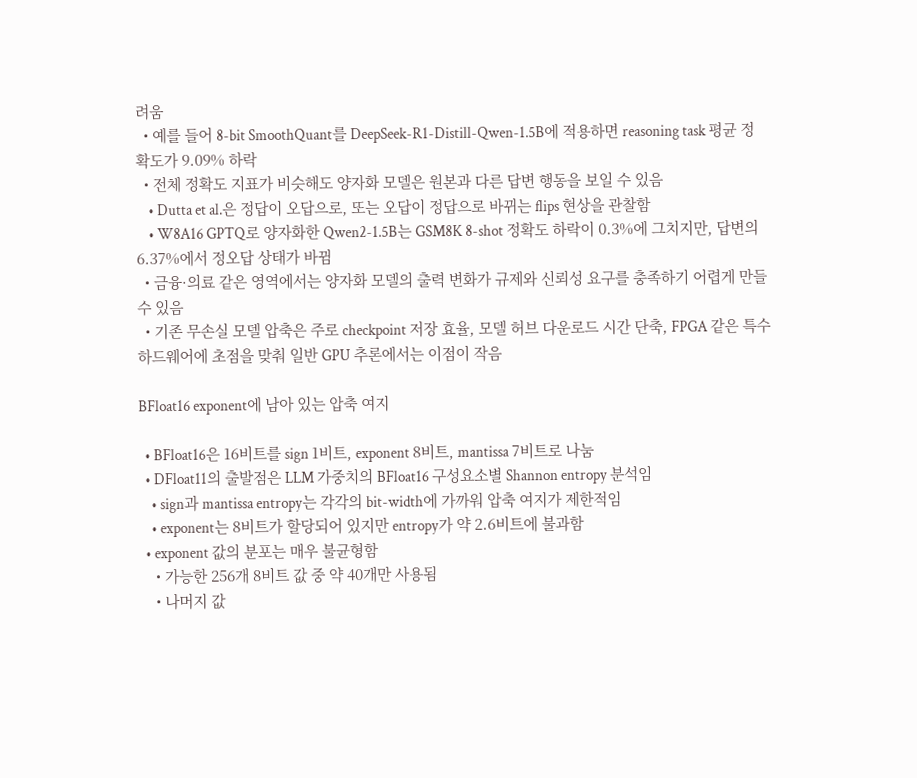려움
  • 예를 들어 8-bit SmoothQuant를 DeepSeek-R1-Distill-Qwen-1.5B에 적용하면 reasoning task 평균 정확도가 9.09% 하락
  • 전체 정확도 지표가 비슷해도 양자화 모델은 원본과 다른 답변 행동을 보일 수 있음
    • Dutta et al.은 정답이 오답으로, 또는 오답이 정답으로 바뀌는 flips 현상을 관찰함
    • W8A16 GPTQ로 양자화한 Qwen2-1.5B는 GSM8K 8-shot 정확도 하락이 0.3%에 그치지만, 답변의 6.37%에서 정오답 상태가 바뀜
  • 금융·의료 같은 영역에서는 양자화 모델의 출력 변화가 규제와 신뢰성 요구를 충족하기 어렵게 만들 수 있음
  • 기존 무손실 모델 압축은 주로 checkpoint 저장 효율, 모델 허브 다운로드 시간 단축, FPGA 같은 특수 하드웨어에 초점을 맞춰 일반 GPU 추론에서는 이점이 작음

BFloat16 exponent에 남아 있는 압축 여지

  • BFloat16은 16비트를 sign 1비트, exponent 8비트, mantissa 7비트로 나눔
  • DFloat11의 출발점은 LLM 가중치의 BFloat16 구성요소별 Shannon entropy 분석임
    • sign과 mantissa entropy는 각각의 bit-width에 가까워 압축 여지가 제한적임
    • exponent는 8비트가 할당되어 있지만 entropy가 약 2.6비트에 불과함
  • exponent 값의 분포는 매우 불균형함
    • 가능한 256개 8비트 값 중 약 40개만 사용됨
    • 나머지 값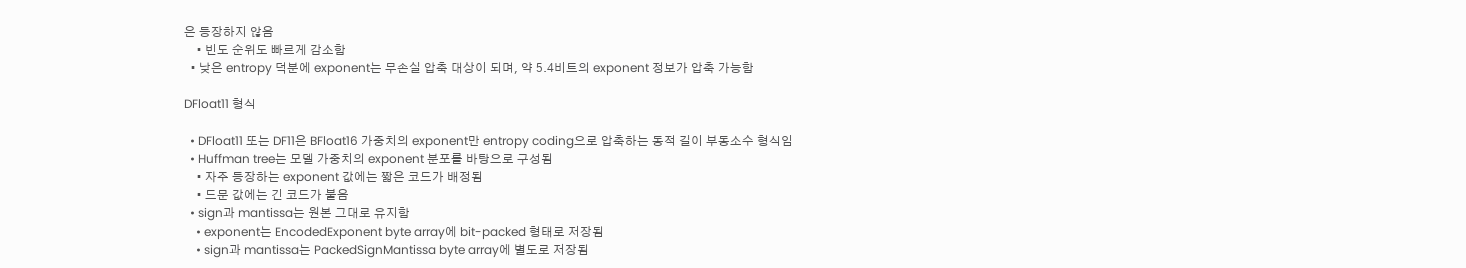은 등장하지 않음
    • 빈도 순위도 빠르게 감소함
  • 낮은 entropy 덕분에 exponent는 무손실 압축 대상이 되며, 약 5.4비트의 exponent 정보가 압축 가능함

DFloat11 형식

  • DFloat11 또는 DF11은 BFloat16 가중치의 exponent만 entropy coding으로 압축하는 동적 길이 부동소수 형식임
  • Huffman tree는 모델 가중치의 exponent 분포를 바탕으로 구성됨
    • 자주 등장하는 exponent 값에는 짧은 코드가 배정됨
    • 드문 값에는 긴 코드가 붙음
  • sign과 mantissa는 원본 그대로 유지함
    • exponent는 EncodedExponent byte array에 bit-packed 형태로 저장됨
    • sign과 mantissa는 PackedSignMantissa byte array에 별도로 저장됨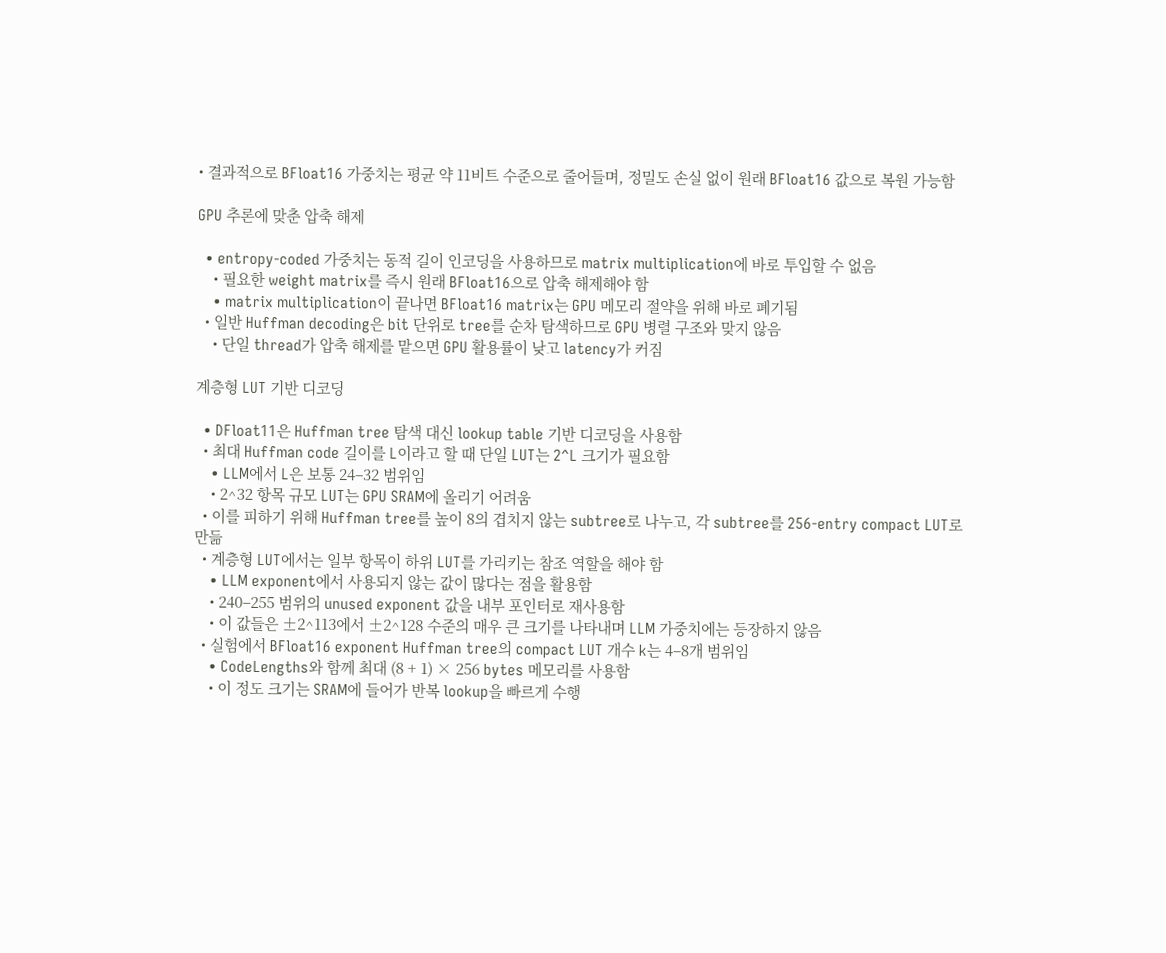• 결과적으로 BFloat16 가중치는 평균 약 11비트 수준으로 줄어들며, 정밀도 손실 없이 원래 BFloat16 값으로 복원 가능함

GPU 추론에 맞춘 압축 해제

  • entropy-coded 가중치는 동적 길이 인코딩을 사용하므로 matrix multiplication에 바로 투입할 수 없음
    • 필요한 weight matrix를 즉시 원래 BFloat16으로 압축 해제해야 함
    • matrix multiplication이 끝나면 BFloat16 matrix는 GPU 메모리 절약을 위해 바로 폐기됨
  • 일반 Huffman decoding은 bit 단위로 tree를 순차 탐색하므로 GPU 병렬 구조와 맞지 않음
    • 단일 thread가 압축 해제를 맡으면 GPU 활용률이 낮고 latency가 커짐

계층형 LUT 기반 디코딩

  • DFloat11은 Huffman tree 탐색 대신 lookup table 기반 디코딩을 사용함
  • 최대 Huffman code 길이를 L이라고 할 때 단일 LUT는 2^L 크기가 필요함
    • LLM에서 L은 보통 24–32 범위임
    • 2^32 항목 규모 LUT는 GPU SRAM에 올리기 어려움
  • 이를 피하기 위해 Huffman tree를 높이 8의 겹치지 않는 subtree로 나누고, 각 subtree를 256-entry compact LUT로 만듦
  • 계층형 LUT에서는 일부 항목이 하위 LUT를 가리키는 참조 역할을 해야 함
    • LLM exponent에서 사용되지 않는 값이 많다는 점을 활용함
    • 240–255 범위의 unused exponent 값을 내부 포인터로 재사용함
    • 이 값들은 ±2^113에서 ±2^128 수준의 매우 큰 크기를 나타내며 LLM 가중치에는 등장하지 않음
  • 실험에서 BFloat16 exponent Huffman tree의 compact LUT 개수 k는 4–8개 범위임
    • CodeLengths와 함께 최대 (8 + 1) × 256 bytes 메모리를 사용함
    • 이 정도 크기는 SRAM에 들어가 반복 lookup을 빠르게 수행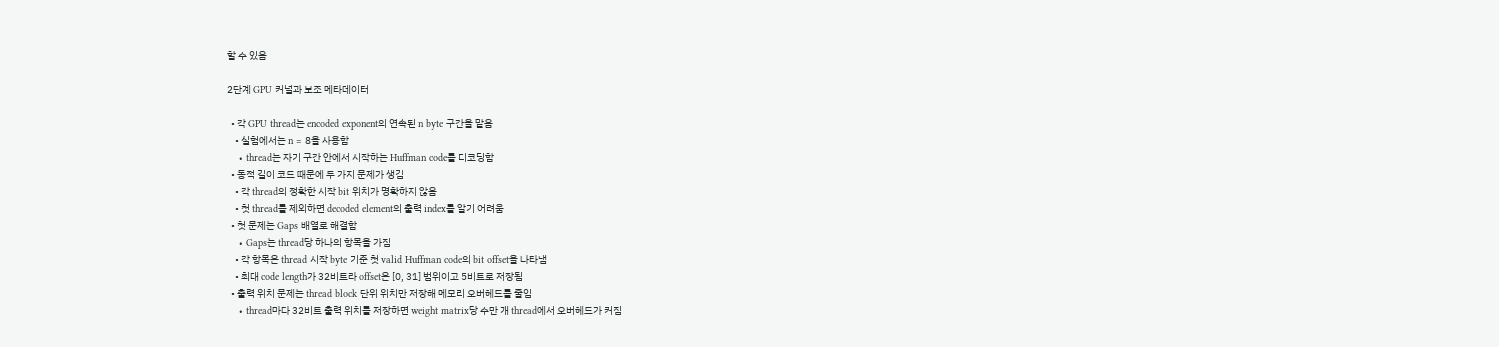할 수 있음

2단계 GPU 커널과 보조 메타데이터

  • 각 GPU thread는 encoded exponent의 연속된 n byte 구간을 맡음
    • 실험에서는 n = 8을 사용함
    • thread는 자기 구간 안에서 시작하는 Huffman code를 디코딩함
  • 동적 길이 코드 때문에 두 가지 문제가 생김
    • 각 thread의 정확한 시작 bit 위치가 명확하지 않음
    • 첫 thread를 제외하면 decoded element의 출력 index를 알기 어려움
  • 첫 문제는 Gaps 배열로 해결함
    • Gaps는 thread당 하나의 항목을 가짐
    • 각 항목은 thread 시작 byte 기준 첫 valid Huffman code의 bit offset을 나타냄
    • 최대 code length가 32비트라 offset은 [0, 31] 범위이고 5비트로 저장됨
  • 출력 위치 문제는 thread block 단위 위치만 저장해 메모리 오버헤드를 줄임
    • thread마다 32비트 출력 위치를 저장하면 weight matrix당 수만 개 thread에서 오버헤드가 커짐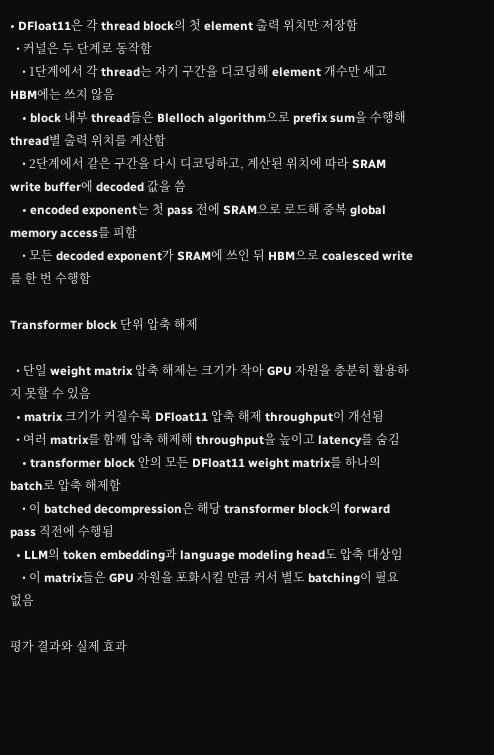• DFloat11은 각 thread block의 첫 element 출력 위치만 저장함
  • 커널은 두 단계로 동작함
    • 1단계에서 각 thread는 자기 구간을 디코딩해 element 개수만 세고 HBM에는 쓰지 않음
    • block 내부 thread들은 Blelloch algorithm으로 prefix sum을 수행해 thread별 출력 위치를 계산함
    • 2단계에서 같은 구간을 다시 디코딩하고, 계산된 위치에 따라 SRAM write buffer에 decoded 값을 씀
    • encoded exponent는 첫 pass 전에 SRAM으로 로드해 중복 global memory access를 피함
    • 모든 decoded exponent가 SRAM에 쓰인 뒤 HBM으로 coalesced write를 한 번 수행함

Transformer block 단위 압축 해제

  • 단일 weight matrix 압축 해제는 크기가 작아 GPU 자원을 충분히 활용하지 못할 수 있음
  • matrix 크기가 커질수록 DFloat11 압축 해제 throughput이 개선됨
  • 여러 matrix를 함께 압축 해제해 throughput을 높이고 latency를 숨김
    • transformer block 안의 모든 DFloat11 weight matrix를 하나의 batch로 압축 해제함
    • 이 batched decompression은 해당 transformer block의 forward pass 직전에 수행됨
  • LLM의 token embedding과 language modeling head도 압축 대상임
    • 이 matrix들은 GPU 자원을 포화시킬 만큼 커서 별도 batching이 필요 없음

평가 결과와 실제 효과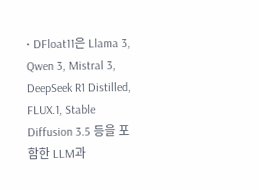• DFloat11은 Llama 3, Qwen 3, Mistral 3, DeepSeek R1 Distilled, FLUX.1, Stable Diffusion 3.5 등을 포함한 LLM과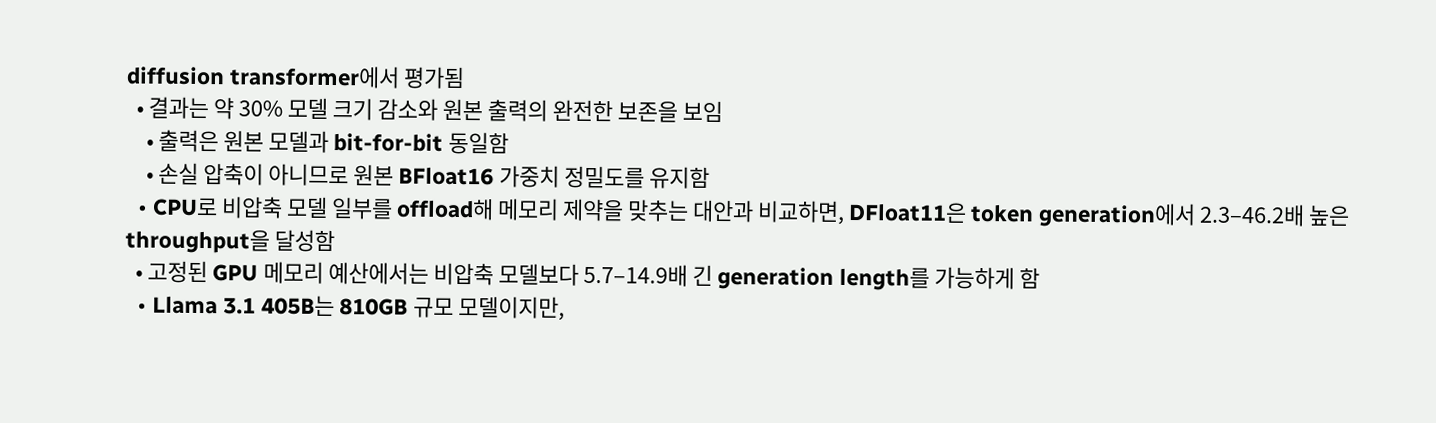diffusion transformer에서 평가됨
  • 결과는 약 30% 모델 크기 감소와 원본 출력의 완전한 보존을 보임
    • 출력은 원본 모델과 bit-for-bit 동일함
    • 손실 압축이 아니므로 원본 BFloat16 가중치 정밀도를 유지함
  • CPU로 비압축 모델 일부를 offload해 메모리 제약을 맞추는 대안과 비교하면, DFloat11은 token generation에서 2.3–46.2배 높은 throughput을 달성함
  • 고정된 GPU 메모리 예산에서는 비압축 모델보다 5.7–14.9배 긴 generation length를 가능하게 함
  • Llama 3.1 405B는 810GB 규모 모델이지만,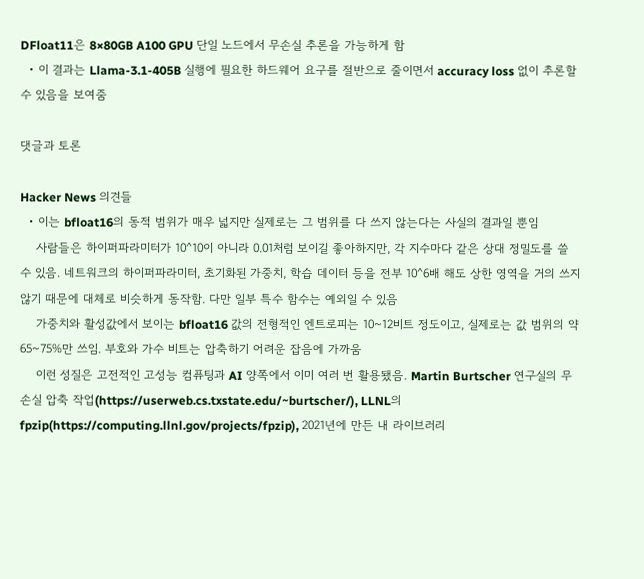DFloat11은 8×80GB A100 GPU 단일 노드에서 무손실 추론을 가능하게 함
  • 이 결과는 Llama-3.1-405B 실행에 필요한 하드웨어 요구를 절반으로 줄이면서 accuracy loss 없이 추론할 수 있음을 보여줌

댓글과 토론

Hacker News 의견들
  • 이는 bfloat16의 동적 범위가 매우 넓지만 실제로는 그 범위를 다 쓰지 않는다는 사실의 결과일 뿐임
    사람들은 하이퍼파라미터가 10^10이 아니라 0.01처럼 보이길 좋아하지만, 각 지수마다 같은 상대 정밀도를 쓸 수 있음. 네트워크의 하이퍼파라미터, 초기화된 가중치, 학습 데이터 등을 전부 10^6배 해도 상한 영역을 거의 쓰지 않기 때문에 대체로 비슷하게 동작함. 다만 일부 특수 함수는 예외일 수 있음
    가중치와 활성값에서 보이는 bfloat16 값의 전형적인 엔트로피는 10~12비트 정도이고, 실제로는 값 범위의 약 65~75%만 쓰임. 부호와 가수 비트는 압축하기 어려운 잡음에 가까움
    이런 성질은 고전적인 고성능 컴퓨팅과 AI 양쪽에서 이미 여러 번 활용됐음. Martin Burtscher 연구실의 무손실 압축 작업(https://userweb.cs.txstate.edu/~burtscher/), LLNL의 fpzip(https://computing.llnl.gov/projects/fpzip), 2021년에 만든 내 라이브러리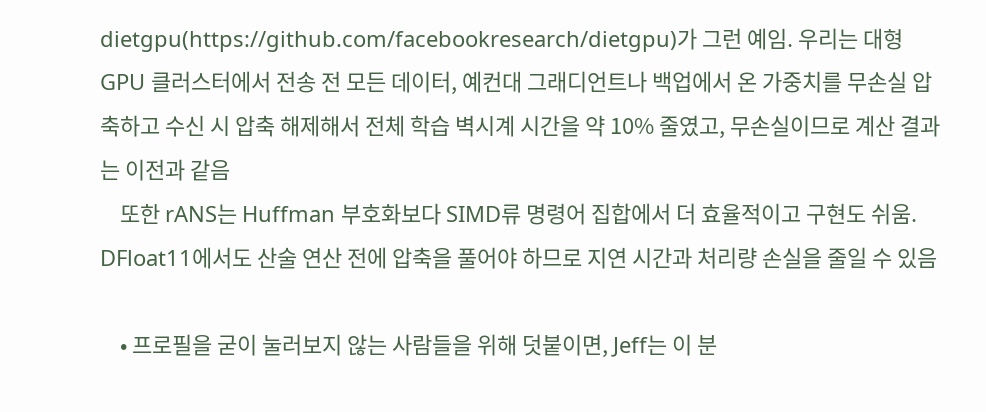dietgpu(https://github.com/facebookresearch/dietgpu)가 그런 예임. 우리는 대형 GPU 클러스터에서 전송 전 모든 데이터, 예컨대 그래디언트나 백업에서 온 가중치를 무손실 압축하고 수신 시 압축 해제해서 전체 학습 벽시계 시간을 약 10% 줄였고, 무손실이므로 계산 결과는 이전과 같음
    또한 rANS는 Huffman 부호화보다 SIMD류 명령어 집합에서 더 효율적이고 구현도 쉬움. DFloat11에서도 산술 연산 전에 압축을 풀어야 하므로 지연 시간과 처리량 손실을 줄일 수 있음

    • 프로필을 굳이 눌러보지 않는 사람들을 위해 덧붙이면, Jeff는 이 분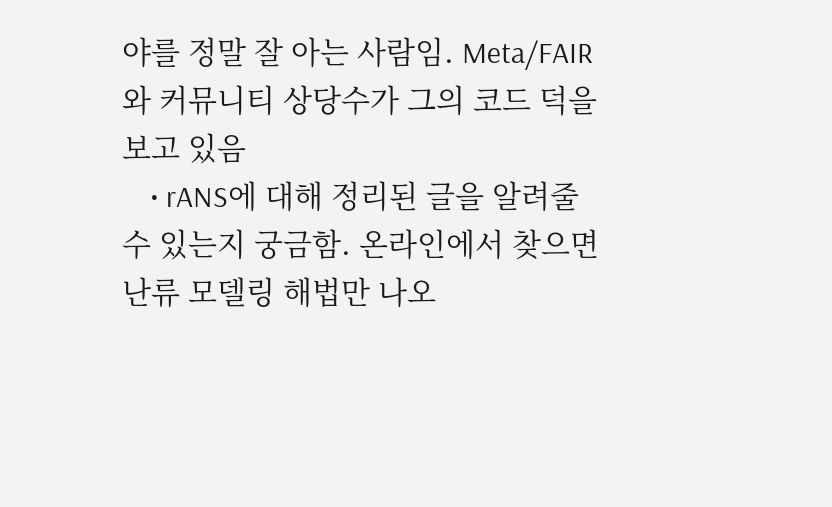야를 정말 잘 아는 사람임. Meta/FAIR와 커뮤니티 상당수가 그의 코드 덕을 보고 있음
    • rANS에 대해 정리된 글을 알려줄 수 있는지 궁금함. 온라인에서 찾으면 난류 모델링 해법만 나오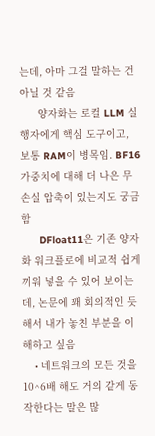는데, 아마 그걸 말하는 건 아닐 것 같음
      양자화는 로컬 LLM 실행자에게 핵심 도구이고, 보통 RAM이 병목임. BF16 가중치에 대해 더 나은 무손실 압축이 있는지도 궁금함
      DFloat11은 기존 양자화 워크플로에 비교적 쉽게 끼워 넣을 수 있어 보이는데, 논문에 꽤 회의적인 듯해서 내가 놓친 부분을 이해하고 싶음
    • 네트워크의 모든 것을 10^6배 해도 거의 같게 동작한다는 말은 많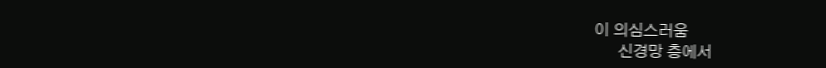이 의심스러움
      신경망 층에서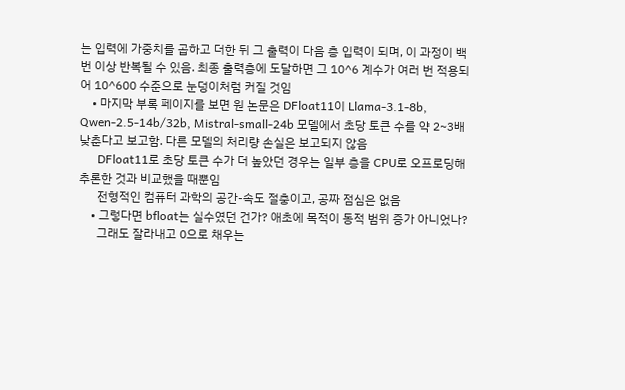는 입력에 가중치를 곱하고 더한 뒤 그 출력이 다음 층 입력이 되며, 이 과정이 백 번 이상 반복될 수 있음. 최종 출력층에 도달하면 그 10^6 계수가 여러 번 적용되어 10^600 수준으로 눈덩이처럼 커질 것임
    • 마지막 부록 페이지를 보면 원 논문은 DFloat11이 Llama-3.1-8b, Qwen-2.5-14b/32b, Mistral-small-24b 모델에서 초당 토큰 수를 약 2~3배 낮춘다고 보고함. 다른 모델의 처리량 손실은 보고되지 않음
      DFloat11로 초당 토큰 수가 더 높았던 경우는 일부 층을 CPU로 오프로딩해 추론한 것과 비교했을 때뿐임
      전형적인 컴퓨터 과학의 공간-속도 절충이고, 공짜 점심은 없음
    • 그렇다면 bfloat는 실수였던 건가? 애초에 목적이 동적 범위 증가 아니었나?
      그래도 잘라내고 0으로 채우는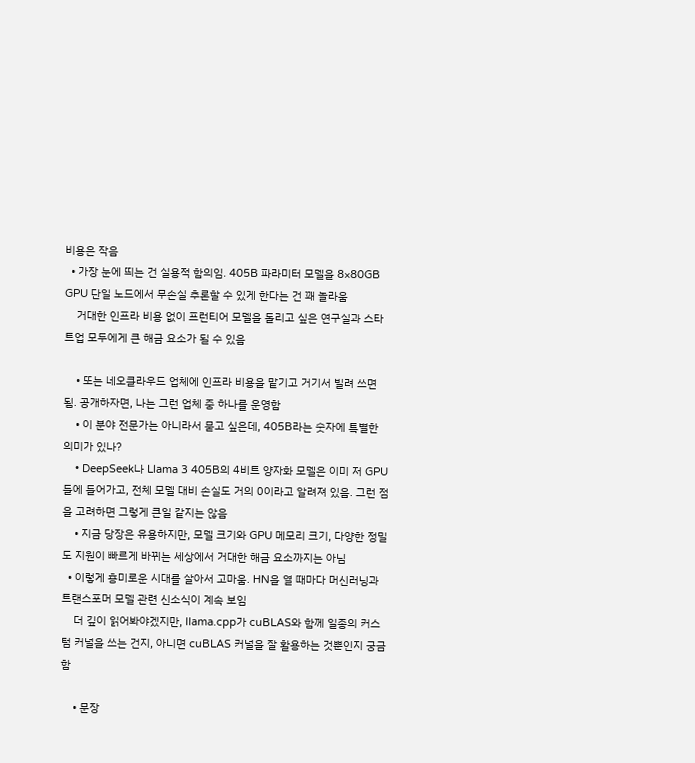비용은 작음
  • 가장 눈에 띄는 건 실용적 함의임. 405B 파라미터 모델을 8×80GB GPU 단일 노드에서 무손실 추론할 수 있게 한다는 건 꽤 놀라움
    거대한 인프라 비용 없이 프런티어 모델을 돌리고 싶은 연구실과 스타트업 모두에게 큰 해금 요소가 될 수 있음

    • 또는 네오클라우드 업체에 인프라 비용을 맡기고 거기서 빌려 쓰면 됨. 공개하자면, 나는 그런 업체 중 하나를 운영함
    • 이 분야 전문가는 아니라서 묻고 싶은데, 405B라는 숫자에 특별한 의미가 있나?
    • DeepSeek나 Llama 3 405B의 4비트 양자화 모델은 이미 저 GPU들에 들어가고, 전체 모델 대비 손실도 거의 0이라고 알려져 있음. 그런 점을 고려하면 그렇게 큰일 같지는 않음
    • 지금 당장은 유용하지만, 모델 크기와 GPU 메모리 크기, 다양한 정밀도 지원이 빠르게 바뀌는 세상에서 거대한 해금 요소까지는 아님
  • 이렇게 흥미로운 시대를 살아서 고마움. HN을 열 때마다 머신러닝과 트랜스포머 모델 관련 신소식이 계속 보임
    더 깊이 읽어봐야겠지만, llama.cpp가 cuBLAS와 함께 일종의 커스텀 커널을 쓰는 건지, 아니면 cuBLAS 커널을 잘 활용하는 것뿐인지 궁금함

    • 문장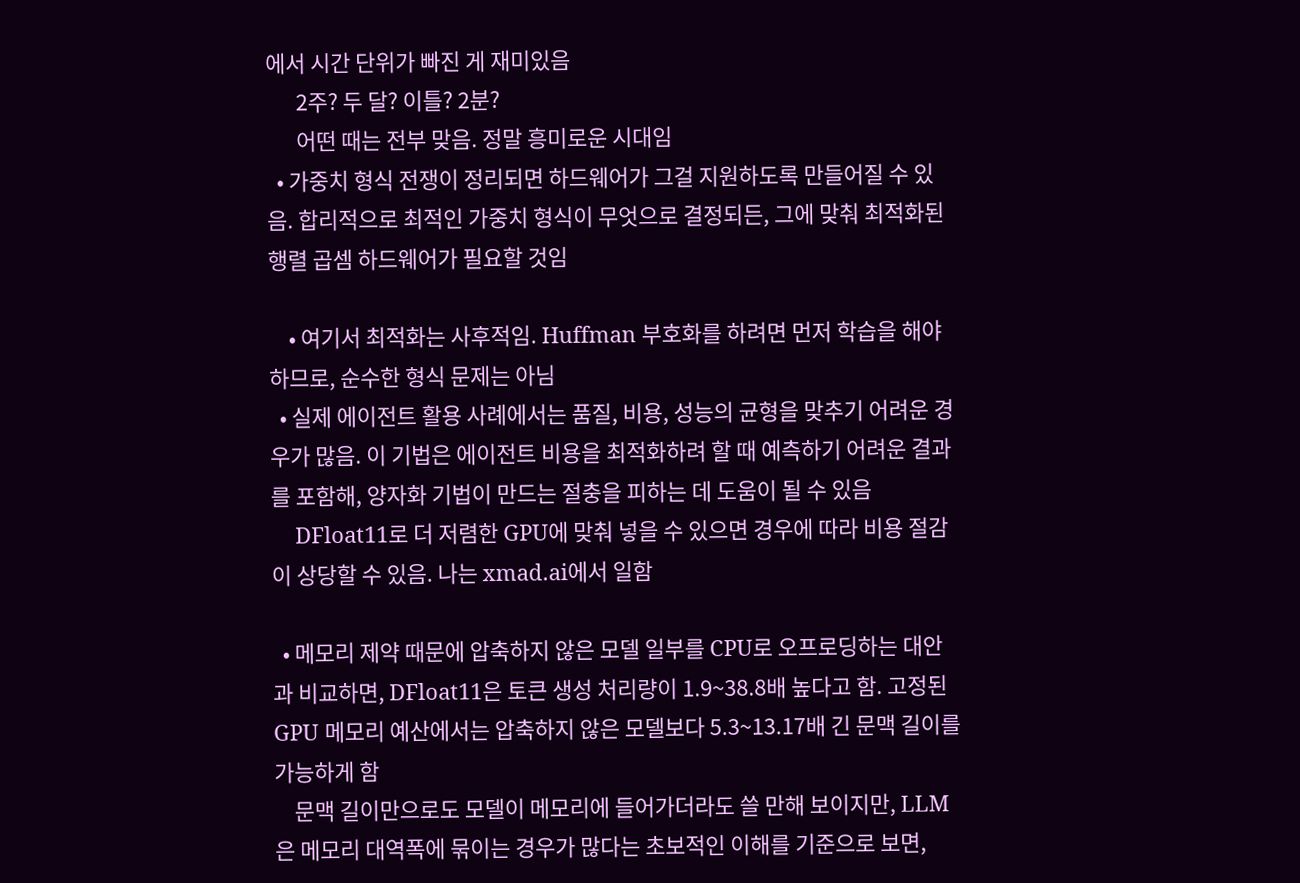에서 시간 단위가 빠진 게 재미있음
      2주? 두 달? 이틀? 2분?
      어떤 때는 전부 맞음. 정말 흥미로운 시대임
  • 가중치 형식 전쟁이 정리되면 하드웨어가 그걸 지원하도록 만들어질 수 있음. 합리적으로 최적인 가중치 형식이 무엇으로 결정되든, 그에 맞춰 최적화된 행렬 곱셈 하드웨어가 필요할 것임

    • 여기서 최적화는 사후적임. Huffman 부호화를 하려면 먼저 학습을 해야 하므로, 순수한 형식 문제는 아님
  • 실제 에이전트 활용 사례에서는 품질, 비용, 성능의 균형을 맞추기 어려운 경우가 많음. 이 기법은 에이전트 비용을 최적화하려 할 때 예측하기 어려운 결과를 포함해, 양자화 기법이 만드는 절충을 피하는 데 도움이 될 수 있음
    DFloat11로 더 저렴한 GPU에 맞춰 넣을 수 있으면 경우에 따라 비용 절감이 상당할 수 있음. 나는 xmad.ai에서 일함

  • 메모리 제약 때문에 압축하지 않은 모델 일부를 CPU로 오프로딩하는 대안과 비교하면, DFloat11은 토큰 생성 처리량이 1.9~38.8배 높다고 함. 고정된 GPU 메모리 예산에서는 압축하지 않은 모델보다 5.3~13.17배 긴 문맥 길이를 가능하게 함
    문맥 길이만으로도 모델이 메모리에 들어가더라도 쓸 만해 보이지만, LLM은 메모리 대역폭에 묶이는 경우가 많다는 초보적인 이해를 기준으로 보면,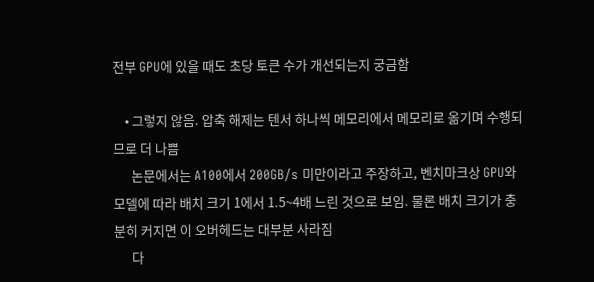전부 GPU에 있을 때도 초당 토큰 수가 개선되는지 궁금함

    • 그렇지 않음. 압축 해제는 텐서 하나씩 메모리에서 메모리로 옮기며 수행되므로 더 나쁨
      논문에서는 A100에서 200GB/s 미만이라고 주장하고, 벤치마크상 GPU와 모델에 따라 배치 크기 1에서 1.5~4배 느린 것으로 보임. 물론 배치 크기가 충분히 커지면 이 오버헤드는 대부분 사라짐
      다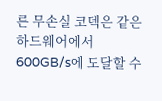른 무손실 코덱은 같은 하드웨어에서 600GB/s에 도달할 수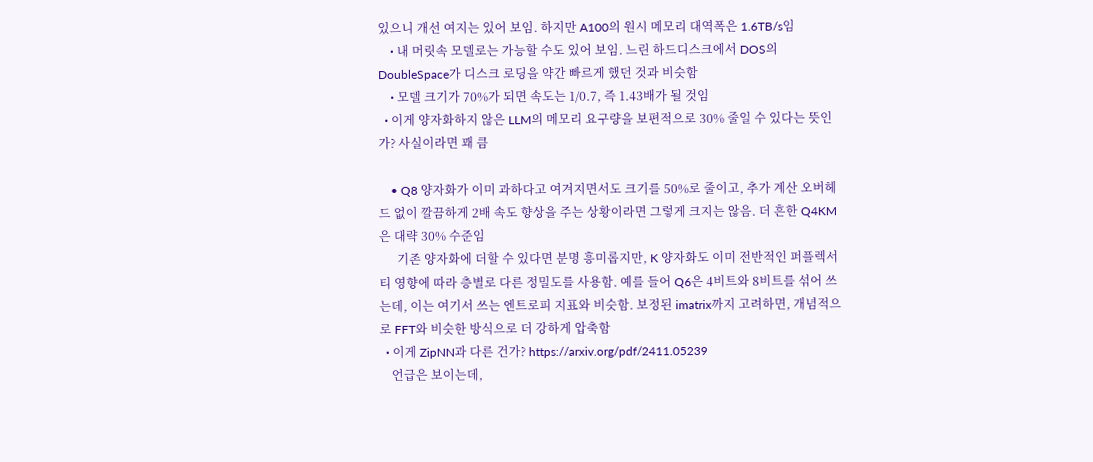있으니 개선 여지는 있어 보임. 하지만 A100의 원시 메모리 대역폭은 1.6TB/s임
    • 내 머릿속 모델로는 가능할 수도 있어 보임. 느린 하드디스크에서 DOS의 DoubleSpace가 디스크 로딩을 약간 빠르게 했던 것과 비슷함
    • 모델 크기가 70%가 되면 속도는 1/0.7, 즉 1.43배가 될 것임
  • 이게 양자화하지 않은 LLM의 메모리 요구량을 보편적으로 30% 줄일 수 있다는 뜻인가? 사실이라면 꽤 큼

    • Q8 양자화가 이미 과하다고 여겨지면서도 크기를 50%로 줄이고, 추가 계산 오버헤드 없이 깔끔하게 2배 속도 향상을 주는 상황이라면 그렇게 크지는 않음. 더 흔한 Q4KM은 대략 30% 수준임
      기존 양자화에 더할 수 있다면 분명 흥미롭지만, K 양자화도 이미 전반적인 퍼플렉서티 영향에 따라 층별로 다른 정밀도를 사용함. 예를 들어 Q6은 4비트와 8비트를 섞어 쓰는데, 이는 여기서 쓰는 엔트로피 지표와 비슷함. 보정된 imatrix까지 고려하면, 개념적으로 FFT와 비슷한 방식으로 더 강하게 압축함
  • 이게 ZipNN과 다른 건가? https://arxiv.org/pdf/2411.05239
    언급은 보이는데,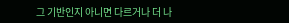그 기반인지 아니면 다르거나 더 나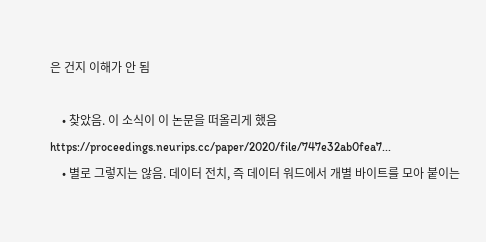은 건지 이해가 안 됨

    • 찾았음. 이 소식이 이 논문을 떠올리게 했음 https://proceedings.neurips.cc/paper/2020/file/747e32ab0fea7...
    • 별로 그렇지는 않음. 데이터 전치, 즉 데이터 워드에서 개별 바이트를 모아 붙이는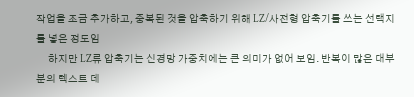작업을 조금 추가하고, 중복된 것을 압축하기 위해 LZ/사전형 압축기를 쓰는 선택지를 넣은 정도임
      하지만 LZ류 압축기는 신경망 가중치에는 큰 의미가 없어 보임. 반복이 많은 대부분의 텍스트 데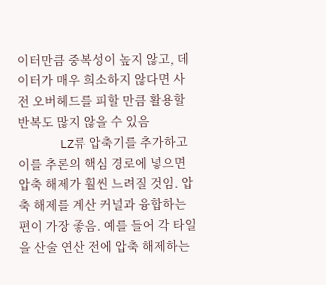이터만큼 중복성이 높지 않고, 데이터가 매우 희소하지 않다면 사전 오버헤드를 피할 만큼 활용할 반복도 많지 않을 수 있음
      LZ류 압축기를 추가하고 이를 추론의 핵심 경로에 넣으면 압축 해제가 훨씬 느려질 것임. 압축 해제를 계산 커널과 융합하는 편이 가장 좋음. 예를 들어 각 타일을 산술 연산 전에 압축 해제하는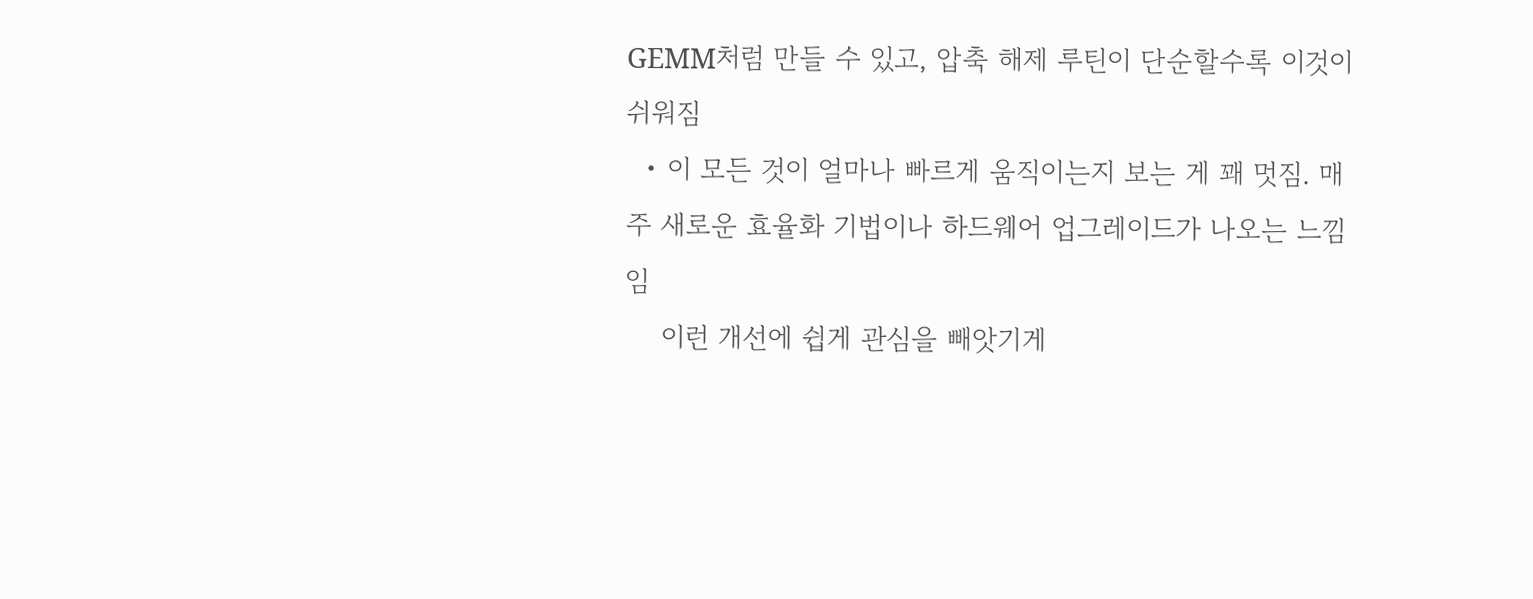GEMM처럼 만들 수 있고, 압축 해제 루틴이 단순할수록 이것이 쉬워짐
  • 이 모든 것이 얼마나 빠르게 움직이는지 보는 게 꽤 멋짐. 매주 새로운 효율화 기법이나 하드웨어 업그레이드가 나오는 느낌임
    이런 개선에 쉽게 관심을 빼앗기게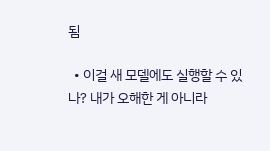됨

  • 이걸 새 모델에도 실행할 수 있나? 내가 오해한 게 아니라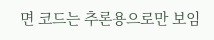면 코드는 추론용으로만 보임